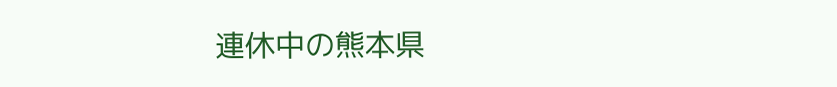連休中の熊本県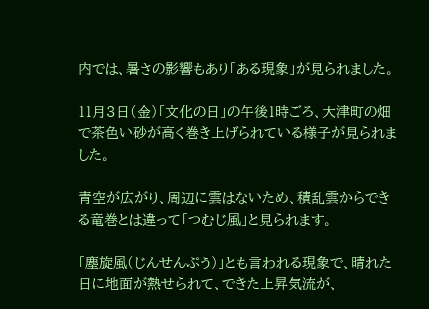内では、暑さの影響もあり「ある現象」が見られました。

11月3日(金)「文化の日」の午後1時ごろ、大津町の畑で茶色い砂が高く巻き上げられている様子が見られました。

青空が広がり、周辺に雲はないため、積乱雲からできる竜巻とは違って「つむじ風」と見られます。

「塵旋風(じんせんぷう)」とも言われる現象で、晴れた日に地面が熱せられて、できた上昇気流が、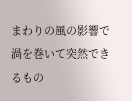まわりの風の影響で渦を巻いて突然できるもの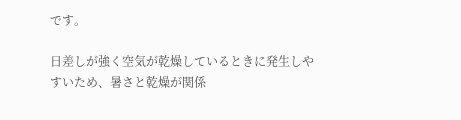です。

日差しが強く空気が乾燥しているときに発生しやすいため、暑さと乾燥が関係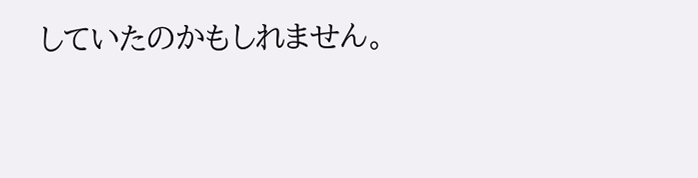していたのかもしれません。